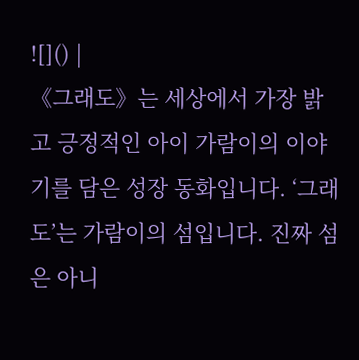![]() |
《그래도》는 세상에서 가장 밝고 긍정적인 아이 가람이의 이야기를 담은 성장 동화입니다. ‘그래도’는 가람이의 섬입니다. 진짜 섬은 아니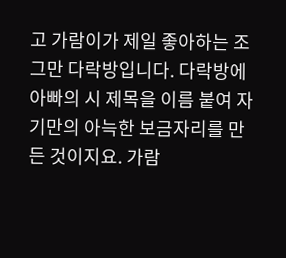고 가람이가 제일 좋아하는 조그만 다락방입니다. 다락방에 아빠의 시 제목을 이름 붙여 자기만의 아늑한 보금자리를 만든 것이지요. 가람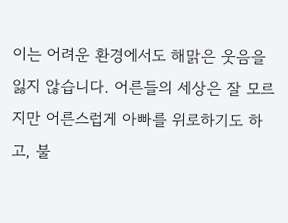이는 어려운 환경에서도 해맑은 웃음을 잃지 않습니다. 어른들의 세상은 잘 모르지만 어른스럽게 아빠를 위로하기도 하고, 불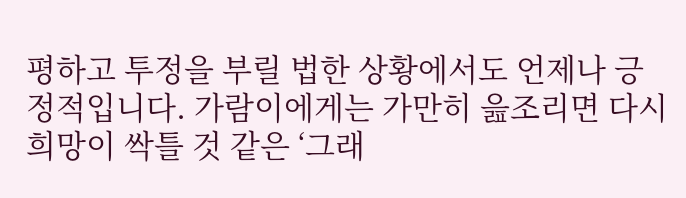평하고 투정을 부릴 법한 상황에서도 언제나 긍정적입니다. 가람이에게는 가만히 읊조리면 다시 희망이 싹틀 것 같은 ‘그래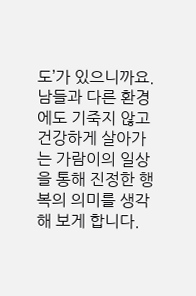도’가 있으니까요. 남들과 다른 환경에도 기죽지 않고 건강하게 살아가는 가람이의 일상을 통해 진정한 행복의 의미를 생각해 보게 합니다.